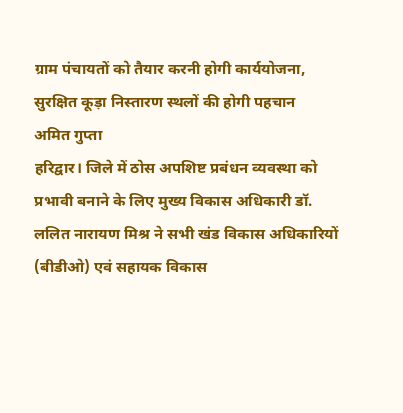ग्राम पंचायतों को तैयार करनी होगी कार्ययोजना, सुरक्षित कूड़ा निस्तारण स्थलों की होगी पहचान
अमित गुप्ता
हरिद्वार। जिले में ठोस अपशिष्ट प्रबंधन व्यवस्था को प्रभावी बनाने के लिए मुख्य विकास अधिकारी डॉ. ललित नारायण मिश्र ने सभी खंड विकास अधिकारियों (बीडीओ) एवं सहायक विकास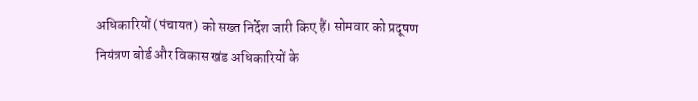अधिकारियों (पंचायत) को सख्त निर्देश जारी किए हैं। सोमवार को प्रदूषण नियंत्रण बोर्ड और विकास खंड अधिकारियों के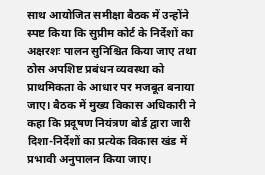साथ आयोजित समीक्षा बैठक में उन्होंने स्पष्ट किया कि सुप्रीम कोर्ट के निर्देशों का अक्षरशः पालन सुनिश्चित किया जाए तथा ठोस अपशिष्ट प्रबंधन व्यवस्था को प्राथमिकता के आधार पर मजबूत बनाया जाए। बैठक में मुख्य विकास अधिकारी ने कहा कि प्रदूषण नियंत्रण बोर्ड द्वारा जारी दिशा-निर्देशों का प्रत्येक विकास खंड में प्रभावी अनुपालन किया जाए।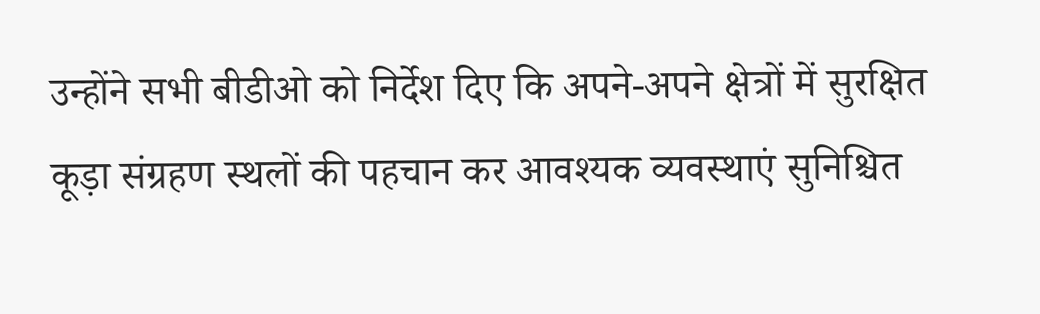उन्होंने सभी बीडीओ को निर्देश दिए कि अपने-अपने क्षेत्रों में सुरक्षित कूड़ा संग्रहण स्थलों की पहचान कर आवश्यक व्यवस्थाएं सुनिश्चित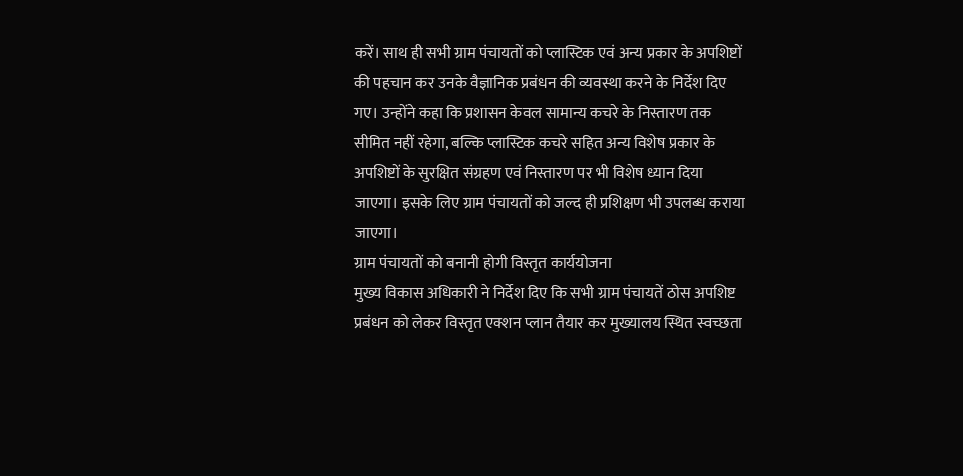करें। साथ ही सभी ग्राम पंचायतों को प्लास्टिक एवं अन्य प्रकार के अपशिष्टों की पहचान कर उनके वैज्ञानिक प्रबंधन की व्यवस्था करने के निर्देश दिए गए। उन्होंने कहा कि प्रशासन केवल सामान्य कचरे के निस्तारण तक सीमित नहीं रहेगा, बल्कि प्लास्टिक कचरे सहित अन्य विशेष प्रकार के अपशिष्टों के सुरक्षित संग्रहण एवं निस्तारण पर भी विशेष ध्यान दिया जाएगा। इसके लिए ग्राम पंचायतों को जल्द ही प्रशिक्षण भी उपलब्ध कराया जाएगा।
ग्राम पंचायतों को बनानी होगी विस्तृत कार्ययोजना
मुख्य विकास अधिकारी ने निर्देश दिए कि सभी ग्राम पंचायतें ठोस अपशिष्ट प्रबंधन को लेकर विस्तृत एक्शन प्लान तैयार कर मुख्यालय स्थित स्वच्छता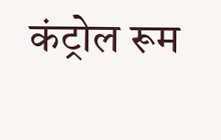कंट्रोल रूम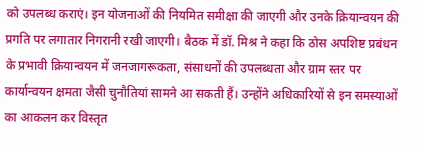को उपलब्ध कराएं। इन योजनाओं की नियमित समीक्षा की जाएगी और उनके क्रियान्वयन की प्रगति पर लगातार निगरानी रखी जाएगी। बैठक में डॉ. मिश्र ने कहा कि ठोस अपशिष्ट प्रबंधन के प्रभावी क्रियान्वयन में जनजागरूकता, संसाधनों की उपलब्धता और ग्राम स्तर पर कार्यान्वयन क्षमता जैसी चुनौतियां सामने आ सकती हैं। उन्होंने अधिकारियों से इन समस्याओं का आकलन कर विस्तृत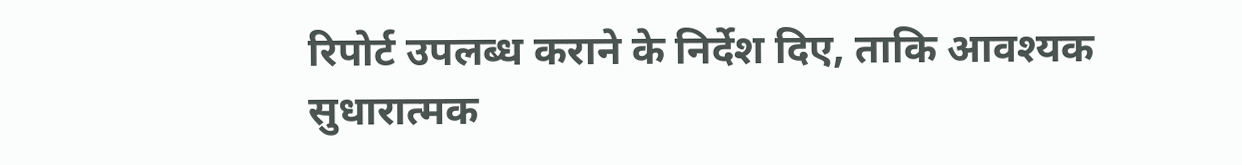रिपोर्ट उपलब्ध कराने के निर्देश दिए, ताकि आवश्यक सुधारात्मक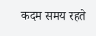कदम समय रहते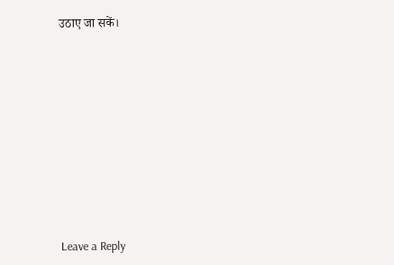उठाए जा सकें।












Leave a Reply